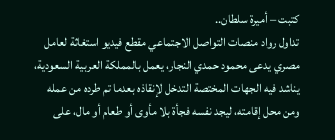كتبت – أميرة سلطان..
تداول رواد منصات التواصل الاجتماعي مقطع فيديو استغاثة لعامل مصري يدعى محمود حمدي النجار، يعمل بالمملكة العربية السعودية، يناشد فيه الجهات المختصة التدخل لإنقاذه بعدما تم طرده من عمله ومن محل إقامته، ليجد نفسه فجأة بلا مأوى أو طعام أو مال، على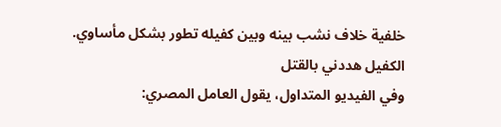خلفية خلاف نشب بينه وبين كفيله تطور بشكل مأساوي.
الكفيل هددني بالقتل
وفي الفيديو المتداول، يقول العامل المصري: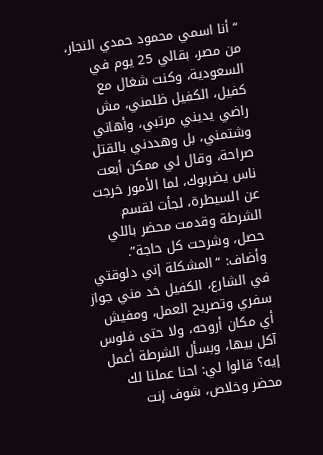“أنا اسمي محمود حمدي النجار، من مصر، بقالي 25 يوم في السعودية، وكنت شغال مع كفيل، الكفيل ظلمني، مش راضي يديني مرتبي، وأهاني وشتمني، بل وهددني بالقتل صراحة، وقال لي ممكن أبعت ناس يضربوك، لما الأمور خرجت عن السيطرة، لجأت لقسم الشرطة وقدمت محضر باللي حصل، وشرحت كل حاجة”.
وأضاف: “المشكلة إني دلوقتي في الشارع، الكفيل خد مني جواز سفري وتصريح العمل، ومفيش أي مكان أروحه، ولا حتى فلوس آكل بيها، وبسأل الشرطة أعمل إيه؟ قالوا لي: احنا عملنا لك محضر وخلاص، شوف إنت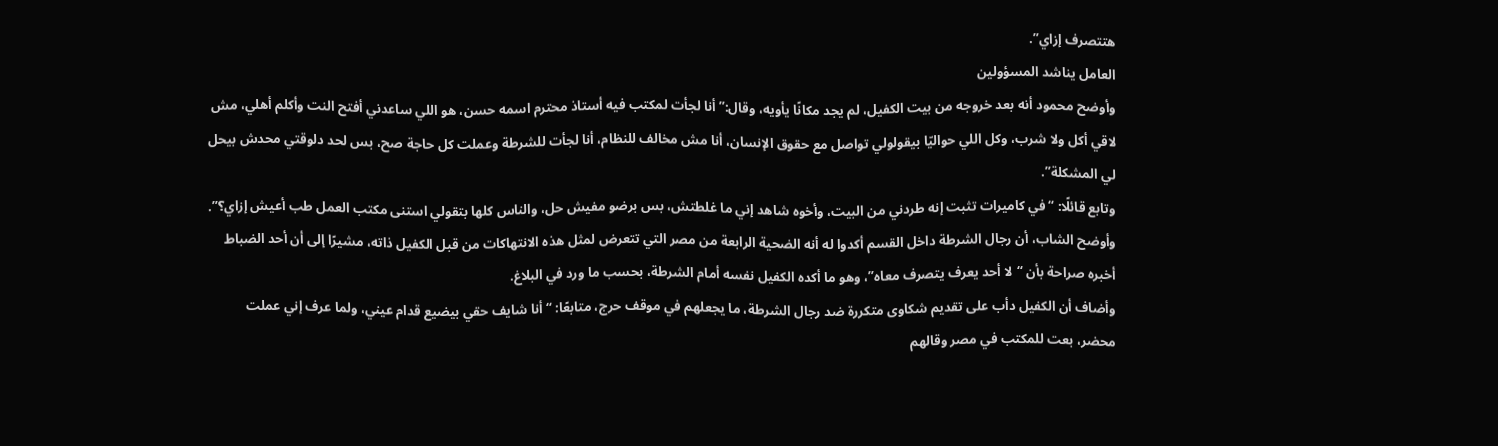هتتصرف إزاي”.
العامل يناشد المسؤولين
وأوضح محمود أنه بعد خروجه من بيت الكفيل، لم يجد مكانًا يأويه، وقال:”أنا لجأت لمكتب فيه أستاذ محترم اسمه حسن، هو اللي ساعدني أفتح النت وأكلم أهلي، مش لاقي أكل ولا شرب، وكل اللي حواليّا بيقولولي تواصل مع حقوق الإنسان، أنا مش مخالف للنظام، أنا لجأت للشرطة وعملت كل حاجة صح، بس لحد دلوقتي محدش بيحل لي المشكلة”.
وتابع قائلًا: “في كاميرات تثبت إنه طردني من البيت، وأخوه شاهد إني ما غلطتش، بس برضو مفيش حل، والناس كلها بتقولي استنى مكتب العمل طب أعيش إزاي؟”.
وأوضح الشاب، أن رجال الشرطة داخل القسم أكدوا له أنه الضحية الرابعة من مصر التي تتعرض لمثل هذه الانتهاكات من قبل الكفيل ذاته، مشيرًا إلى أن أحد الضباط أخبره صراحة بأن “لا أحد يعرف يتصرف معاه”، وهو ما أكده الكفيل نفسه أمام الشرطة، بحسب ما ورد في البلاغ.
وأضاف أن الكفيل دأب على تقديم شكاوى متكررة ضد رجال الشرطة، ما يجعلهم في موقف حرج، متابعًا: “أنا شايف حقي بيضيع قدام عيني، ولما عرف إني عملت محضر، بعت للمكتب في مصر وقالهم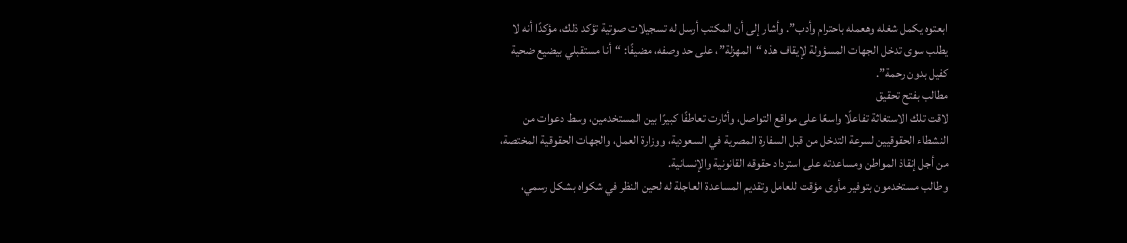ابعتوه يكمل شغله وهعمله باحترام وأدب”. وأشار إلى أن المكتب أرسل له تسجيلات صوتية تؤكد ذلك، مؤكدًا أنه لا يطلب سوى تدخل الجهات المسؤولة لإيقاف هذه “المهزلة”، على حد وصفه، مضيفًا: “أنا مستقبلي بيضيع ضحية كفيل بدون رحمة”.
مطالب بفتح تحقيق
لاقت تلك الاستغاثة تفاعلًا واسعًا على مواقع التواصل، وأثارت تعاطفًا كبيرًا بين المستخدمين، وسط دعوات من النشطاء الحقوقيين لسرعة التدخل من قبل السفارة المصرية في السعودية، ووزارة العمل، والجهات الحقوقية المختصة، من أجل إنقاذ المواطن ومساعدته على استرداد حقوقه القانونية والإنسانية.
وطالب مستخدمون بتوفير مأوى مؤقت للعامل وتقديم المساعدة العاجلة له لحين النظر في شكواه بشكل رسمي،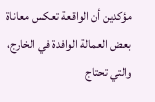مؤكدين أن الواقعة تعكس معاناة بعض العمالة الوافدة في الخارج، والتي تحتاج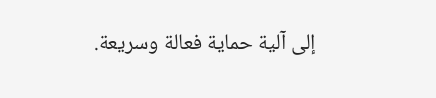إلى آلية حماية فعالة وسريعة.